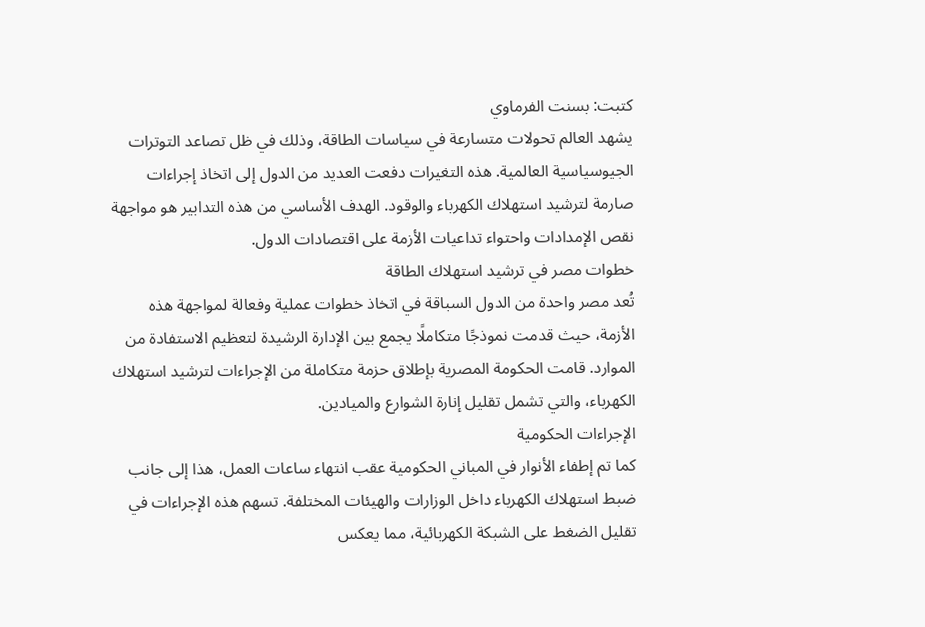كتبت: بسنت الفرماوي
يشهد العالم تحولات متسارعة في سياسات الطاقة، وذلك في ظل تصاعد التوترات الجيوسياسية العالمية. هذه التغيرات دفعت العديد من الدول إلى اتخاذ إجراءات صارمة لترشيد استهلاك الكهرباء والوقود. الهدف الأساسي من هذه التدابير هو مواجهة نقص الإمدادات واحتواء تداعيات الأزمة على اقتصادات الدول.
خطوات مصر في ترشيد استهلاك الطاقة
تُعد مصر واحدة من الدول السباقة في اتخاذ خطوات عملية وفعالة لمواجهة هذه الأزمة، حيث قدمت نموذجًا متكاملًا يجمع بين الإدارة الرشيدة لتعظيم الاستفادة من الموارد. قامت الحكومة المصرية بإطلاق حزمة متكاملة من الإجراءات لترشيد استهلاك الكهرباء، والتي تشمل تقليل إنارة الشوارع والميادين.
الإجراءات الحكومية
كما تم إطفاء الأنوار في المباني الحكومية عقب انتهاء ساعات العمل، هذا إلى جانب ضبط استهلاك الكهرباء داخل الوزارات والهيئات المختلفة. تسهم هذه الإجراءات في تقليل الضغط على الشبكة الكهربائية، مما يعكس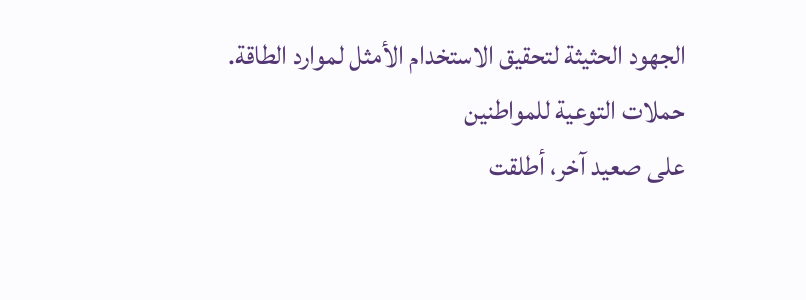الجهود الحثيثة لتحقيق الاستخدام الأمثل لموارد الطاقة.
حملات التوعية للمواطنين
على صعيد آخر، أطلقت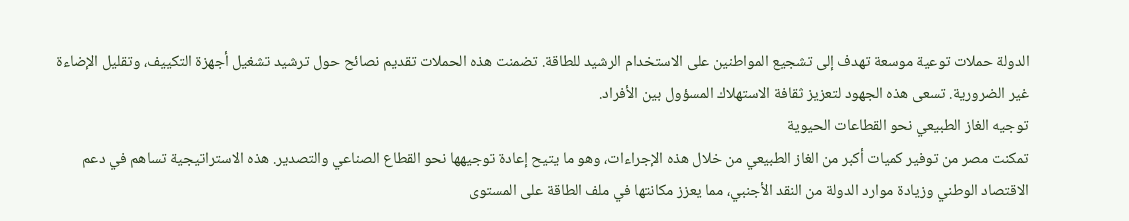الدولة حملات توعية موسعة تهدف إلى تشجيع المواطنين على الاستخدام الرشيد للطاقة. تضمنت هذه الحملات تقديم نصائح حول ترشيد تشغيل أجهزة التكييف، وتقليل الإضاءة غير الضرورية. تسعى هذه الجهود لتعزيز ثقافة الاستهلاك المسؤول بين الأفراد.
توجيه الغاز الطبيعي نحو القطاعات الحيوية
تمكنت مصر من توفير كميات أكبر من الغاز الطبيعي من خلال هذه الإجراءات، وهو ما يتيح إعادة توجيهها نحو القطاع الصناعي والتصدير. هذه الاستراتيجية تساهم في دعم الاقتصاد الوطني وزيادة موارد الدولة من النقد الأجنبي، مما يعزز مكانتها في ملف الطاقة على المستوى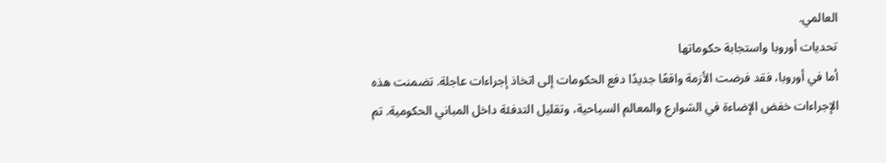العالمي.
تحديات أوروبا واستجابة حكوماتها
أما في أوروبا، فقد فرضت الأزمة واقعًا جديدًا دفع الحكومات إلى اتخاذ إجراءات عاجلة. تضمنت هذه الإجراءات خفض الإضاءة في الشوارع والمعالم السياحية، وتقليل التدفئة داخل المباني الحكومية. تم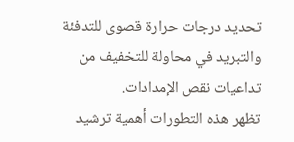تحديد درجات حرارة قصوى للتدفئة والتبريد في محاولة للتخفيف من تداعيات نقص الإمدادات.
تظهر هذه التطورات أهمية ترشيد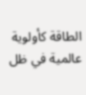الطاقة كأولوية عالمية في ظل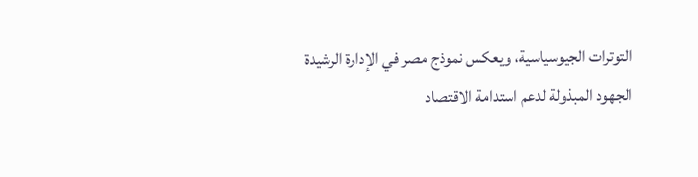التوترات الجيوسياسية، ويعكس نموذج مصر في الإدارة الرشيدة الجهود المبذولة لدعم استدامة الاقتصاد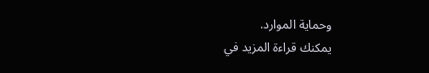وحماية الموارد.
يمكنك قراءة المزيد في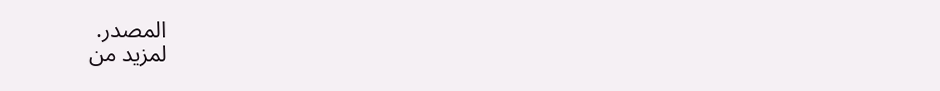المصدر.
لمزيد من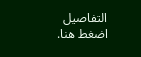التفاصيل اضغط هنا.